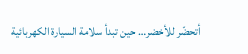أتحضّر للأخضر… حين تبدأ سلامة السيارة الكهربائية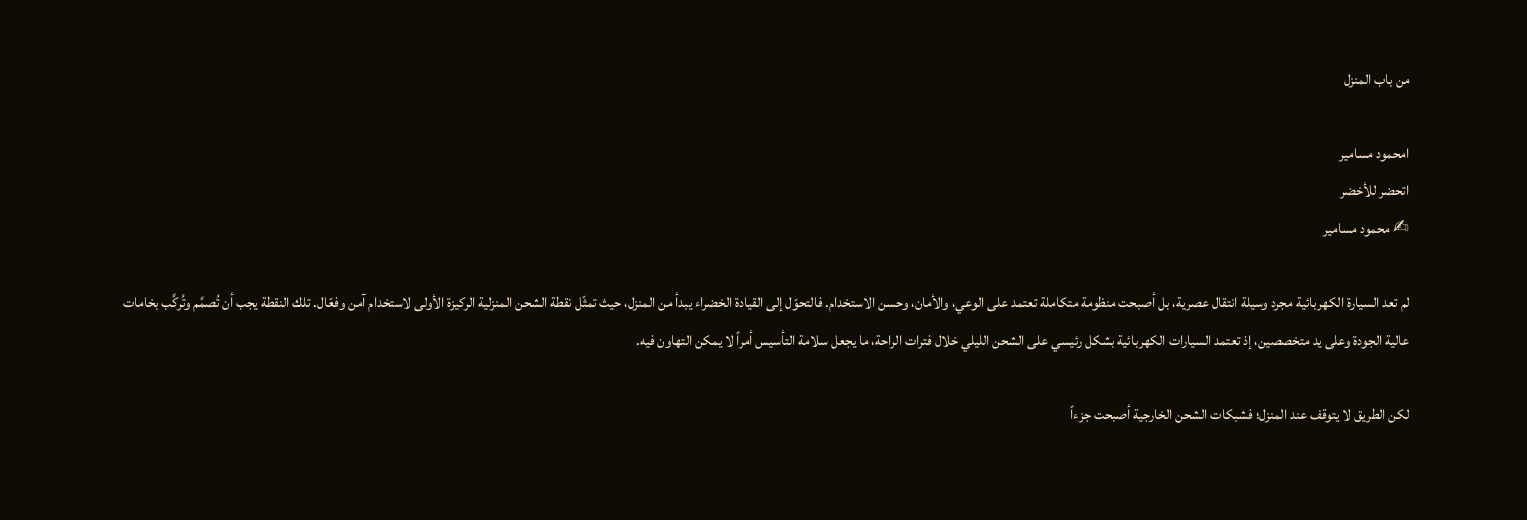من باب المنزل

امحمود مسامير
اتحضر للأخضر
✍ محمود مسامير

لم تعد السيارة الكهربائية مجرد وسيلة انتقال عصرية، بل أصبحت منظومة متكاملة تعتمد على الوعي، والأمان، وحسن الاستخدام. فالتحوّل إلى القيادة الخضراء يبدأ من المنزل، حيث تمثّل نقطة الشحن المنزلية الركيزة الأولى لاستخدام آمن وفعّال. تلك النقطة يجب أن تُصمَّم وتُركَّب بخامات عالية الجودة وعلى يد متخصصين، إذ تعتمد السيارات الكهربائية بشكل رئيسي على الشحن الليلي خلال فترات الراحة، ما يجعل سلامة التأسيس أمراً لا يمكن التهاون فيه.

لكن الطريق لا يتوقف عند المنزل؛ فشبكات الشحن الخارجية أصبحت جزءاً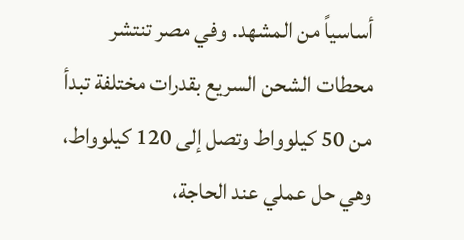أساسياً من المشهد. وفي مصر تنتشر محطات الشحن السريع بقدرات مختلفة تبدأ من 50 كيلوواط وتصل إلى 120 كيلوواط، وهي حل عملي عند الحاجة،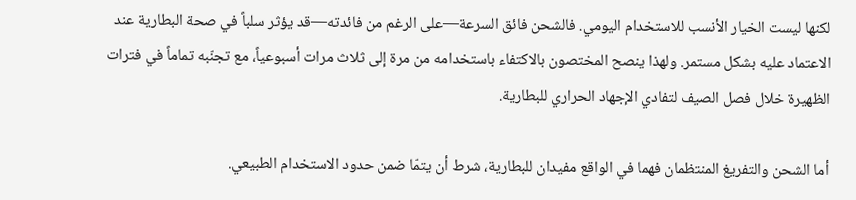لكنها ليست الخيار الأنسب للاستخدام اليومي. فالشحن فائق السرعة—على الرغم من فائدته—قد يؤثر سلباً في صحة البطارية عند الاعتماد عليه بشكل مستمر. ولهذا ينصح المختصون بالاكتفاء باستخدامه من مرة إلى ثلاث مرات أسبوعياً، مع تجنّبه تماماً في فترات الظهيرة خلال فصل الصيف لتفادي الإجهاد الحراري للبطارية.

أما الشحن والتفريغ المنتظمان فهما في الواقع مفيدان للبطارية، شرط أن يتمّا ضمن حدود الاستخدام الطبيعي.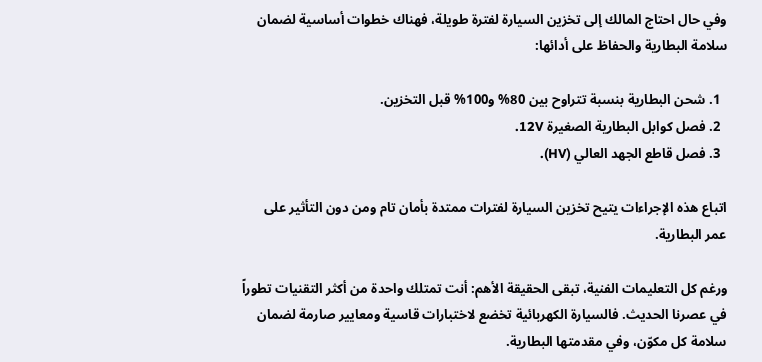وفي حال احتاج المالك إلى تخزين السيارة لفترة طويلة، فهناك خطوات أساسية لضمان سلامة البطارية والحفاظ على أدائها:

  1. شحن البطارية بنسبة تتراوح بين 80% و100% قبل التخزين.
  2. فصل كوابل البطارية الصغيرة 12V.
  3. فصل قاطع الجهد العالي (HV).

اتباع هذه الإجراءات يتيح تخزين السيارة لفترات ممتدة بأمان تام ومن دون التأثير على عمر البطارية.

ورغم كل التعليمات الفنية، تبقى الحقيقة الأهم: أنت تمتلك واحدة من أكثر التقنيات تطوراً في عصرنا الحديث. فالسيارة الكهربائية تخضع لاختبارات قاسية ومعايير صارمة لضمان سلامة كل مكوّن، وفي مقدمتها البطارية.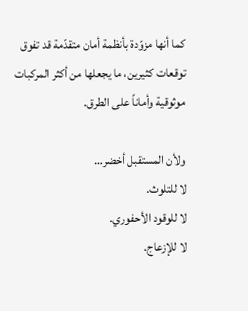كما أنها مزوّدة بأنظمة أمان متقدّمة قد تفوق توقعات كثيرين، ما يجعلها من أكثر المركبات موثوقية وأماناً على الطرق.

ولأن المستقبل أخضر…
لا للتلوث.
لا للوقود الأحفوري.
لا للإزعاج.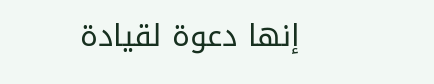إنها دعوة لقيادة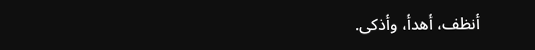أنظف، أهدأ، وأذكى.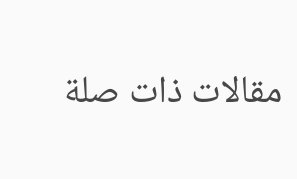مقالات ذات صلة